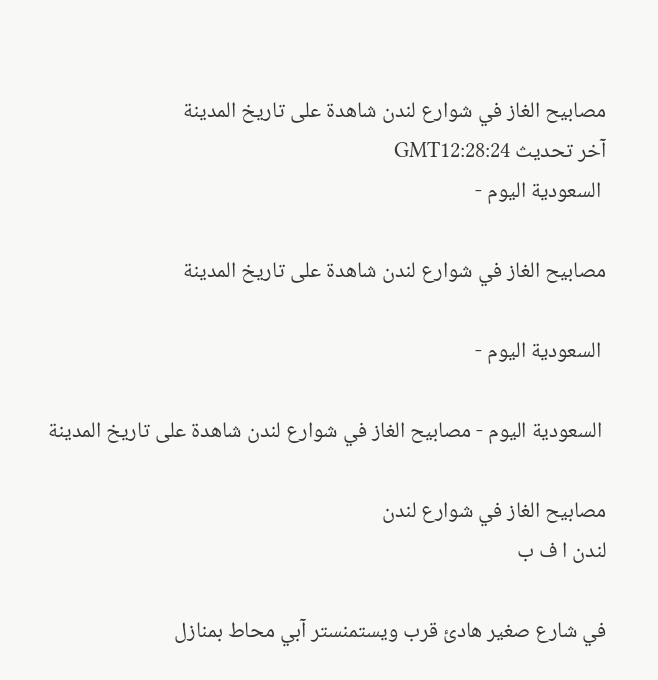مصابيح الغاز في شوارع لندن شاهدة على تاريخ المدينة
آخر تحديث GMT12:28:24
 السعودية اليوم -

مصابيح الغاز في شوارع لندن شاهدة على تاريخ المدينة

 السعودية اليوم -

 السعودية اليوم - مصابيح الغاز في شوارع لندن شاهدة على تاريخ المدينة

مصابيح الغاز في شوارع لندن
لندن ا ف ب

في شارع صغير هادئ قرب ويستمنستر آبي محاط بمنازل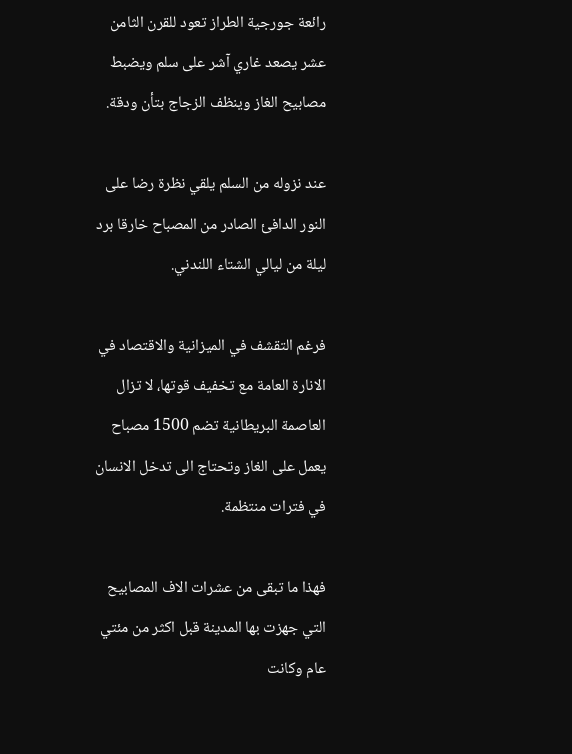رائعة جورجية الطراز تعود للقرن الثامن عشر يصعد غاري آشر على سلم ويضبط مصابيح الغاز وينظف الزجاج بتأن ودقة.

عند نزوله من السلم يلقي نظرة رضا على النور الدافئ الصادر من المصباح خارقا برد ليلة من ليالي الشتاء اللندني.

فرغم التقشف في الميزانية والاقتصاد في الانارة العامة مع تخفيف قوتها، لا تزال العاصمة البريطانية تضم 1500 مصباح يعمل على الغاز وتحتاج الى تدخل الانسان في فترات منتظمة.

فهذا ما تبقى من عشرات الاف المصابيح التي جهزت بها المدينة قبل اكثر من مئتي عام وكانت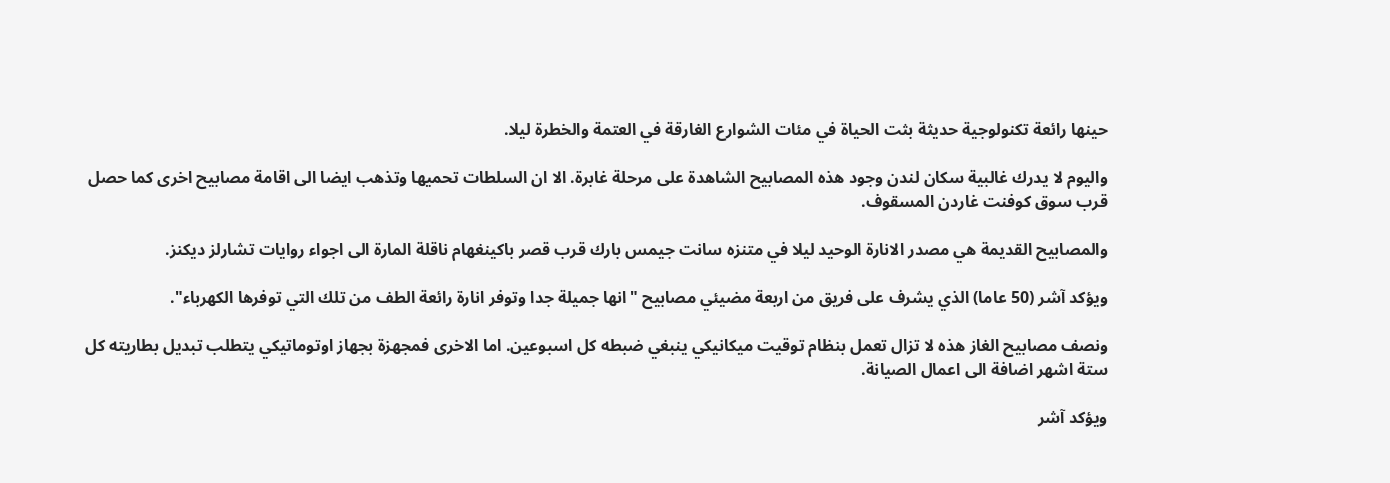حينها رائعة تكنولوجية حديثة بثت الحياة في مئات الشوارع الغارقة في العتمة والخطرة ليلا.

واليوم لا يدرك غالبية سكان لندن وجود هذه المصابيح الشاهدة على مرحلة غابرة. الا ان السلطات تحميها وتذهب ايضا الى اقامة مصابيح اخرى كما حصل قرب سوق كوفنت غاردن المسقوف.

والمصابيح القديمة هي مصدر الانارة الوحيد ليلا في متنزه سانت جيمس بارك قرب قصر باكينغهام ناقلة المارة الى اجواء روايات تشارلز ديكنز.

ويؤكد آشر (50 عاما) الذي يشرف على فريق من اربعة مضيئي مصابيح "انها جميلة جدا وتوفر انارة رائعة الطف من تلك التي توفرها الكهرباء".

ونصف مصابيح الغاز هذه لا تزال تعمل بنظام توقيت ميكانيكي ينبغي ضبطه كل اسبوعين. اما الاخرى فمجهزة بجهاز اوتوماتيكي يتطلب تبديل بطاريته كل ستة اشهر اضافة الى اعمال الصيانة.

ويؤكد آشر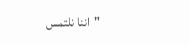"اننا نلتمس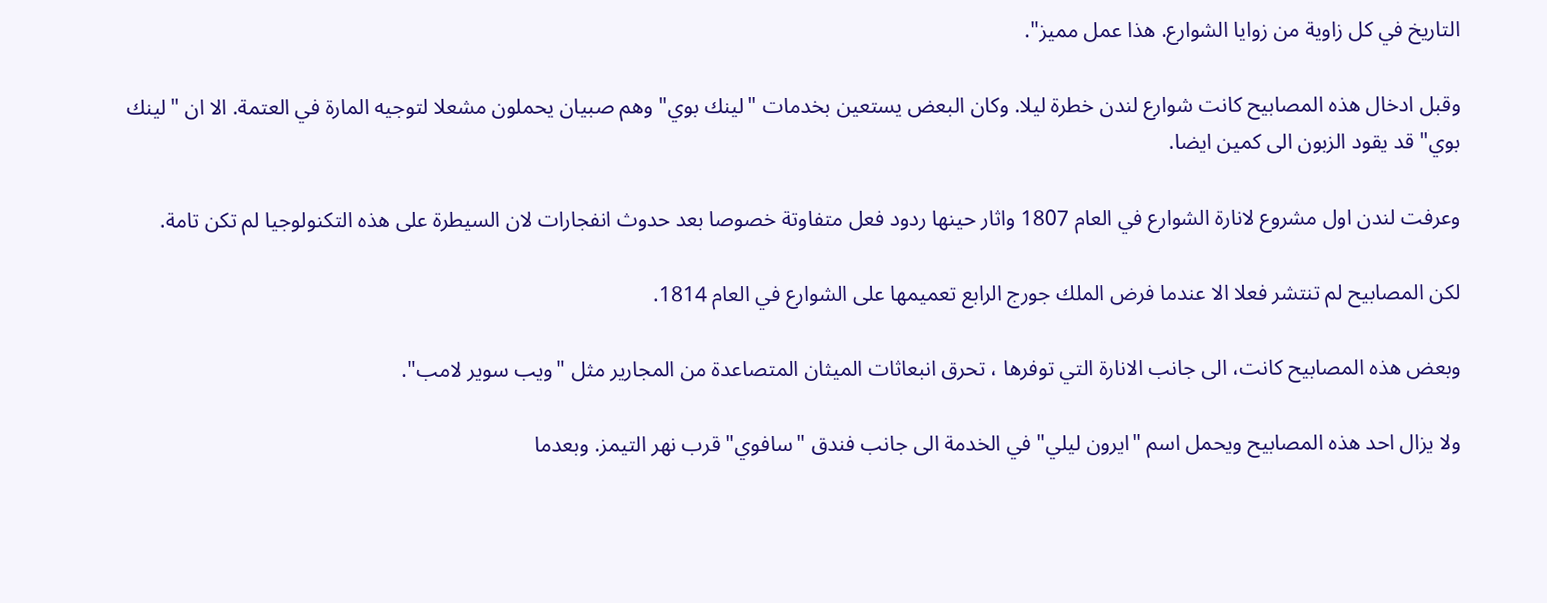التاريخ في كل زاوية من زوايا الشوارع. هذا عمل مميز".

وقبل ادخال هذه المصابيح كانت شوارع لندن خطرة ليلا. وكان البعض يستعين بخدمات "لينك بوي" وهم صبيان يحملون مشعلا لتوجيه المارة في العتمة. الا ان "لينك بوي" قد يقود الزبون الى كمين ايضا.

وعرفت لندن اول مشروع لانارة الشوارع في العام 1807 واثار حينها ردود فعل متفاوتة خصوصا بعد حدوث انفجارات لان السيطرة على هذه التكنولوجيا لم تكن تامة.

لكن المصابيح لم تنتشر فعلا الا عندما فرض الملك جورج الرابع تعميمها على الشوارع في العام 1814.

وبعض هذه المصابيح كانت، الى جانب الانارة التي توفرها ، تحرق انبعاثات الميثان المتصاعدة من المجارير مثل "ويب سوير لامب".

ولا يزال احد هذه المصابيح ويحمل اسم "ايرون ليلي" في الخدمة الى جانب فندق "سافوي" قرب نهر التيمز. وبعدما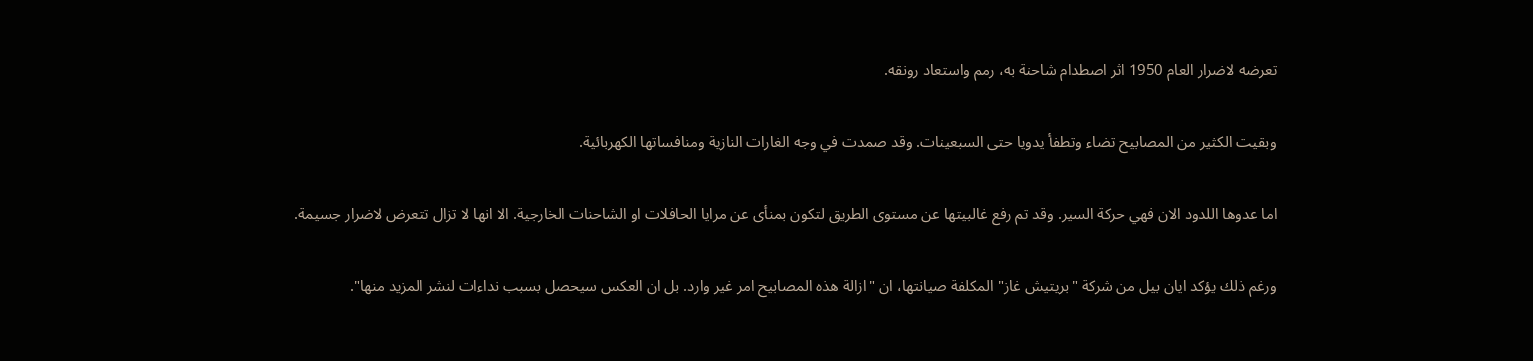تعرضه لاضرار العام 1950 اثر اصطدام شاحنة به، رمم واستعاد رونقه.

وبقيت الكثير من المصابيح تضاء وتطفأ يدويا حتى السبعينات. وقد صمدت في وجه الغارات النازية ومنافساتها الكهربائية.

اما عدوها اللدود الان فهي حركة السير. وقد تم رفع غالبيتها عن مستوى الطريق لتكون بمنأى عن مرايا الحافلات او الشاحنات الخارجية. الا انها لا تزال تتعرض لاضرار جسيمة.

ورغم ذلك يؤكد ايان بيل من شركة "بريتيش غاز" المكلفة صيانتها، ان "ازالة هذه المصابيح امر غير وارد. بل ان العكس سيحصل بسبب نداءات لنشر المزيد منها".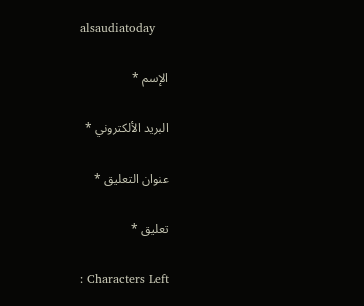alsaudiatoday

الإسم *

البريد الألكتروني *

عنوان التعليق *

تعليق *

: Characters Left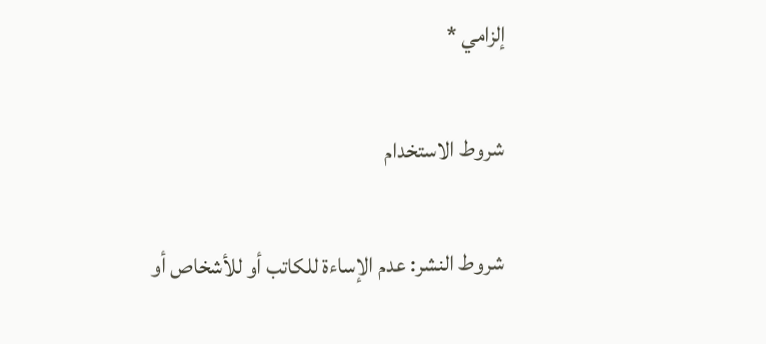إلزامي *

شروط الاستخدام

شروط النشر: عدم الإساءة للكاتب أو للأشخاص أو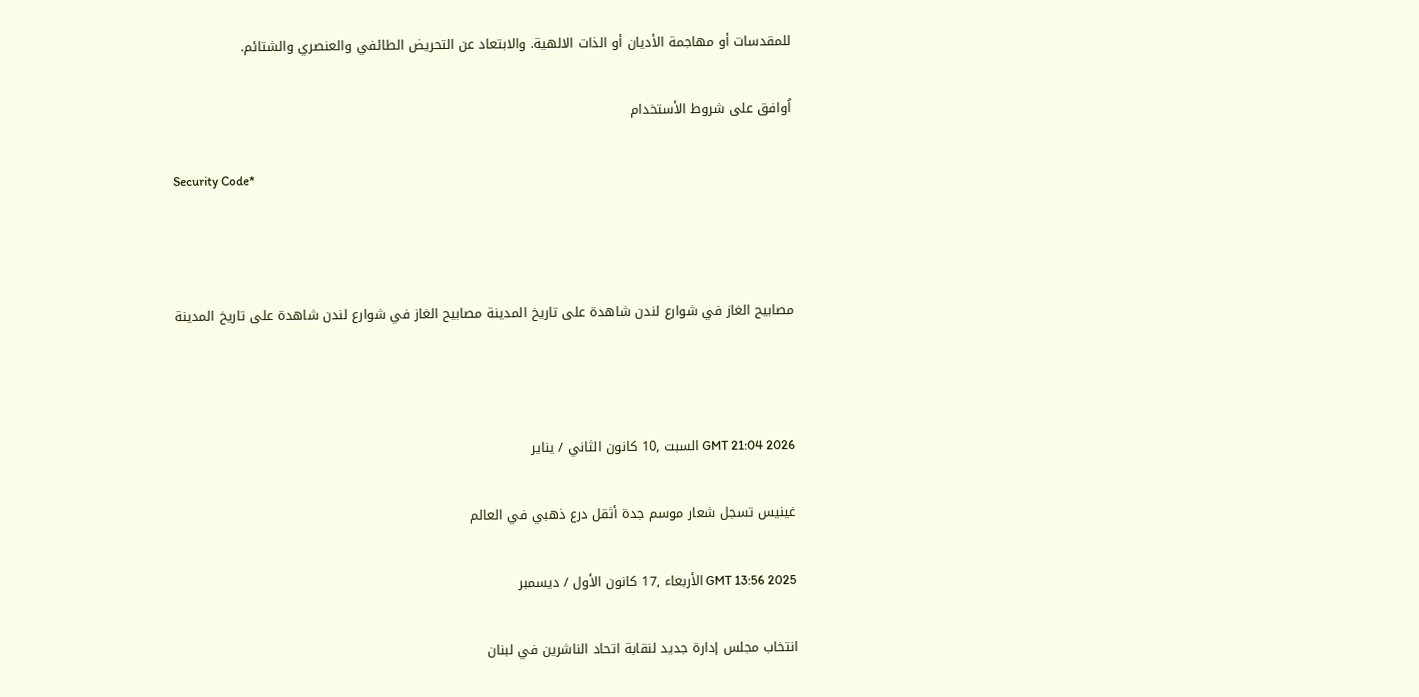للمقدسات أو مهاجمة الأديان أو الذات الالهية. والابتعاد عن التحريض الطائفي والعنصري والشتائم.

اُوافق على شروط الأستخدام

Security Code*



مصابيح الغاز في شوارع لندن شاهدة على تاريخ المدينة مصابيح الغاز في شوارع لندن شاهدة على تاريخ المدينة



GMT 21:04 2026 السبت ,10 كانون الثاني / يناير

غينيس تسجل شعار موسم جدة أثقل درع ذهبي في العالم

GMT 13:56 2025 الأربعاء ,17 كانون الأول / ديسمبر

انتخاب مجلس إدارة جديد لنقابة اتحاد الناشرين في لبنان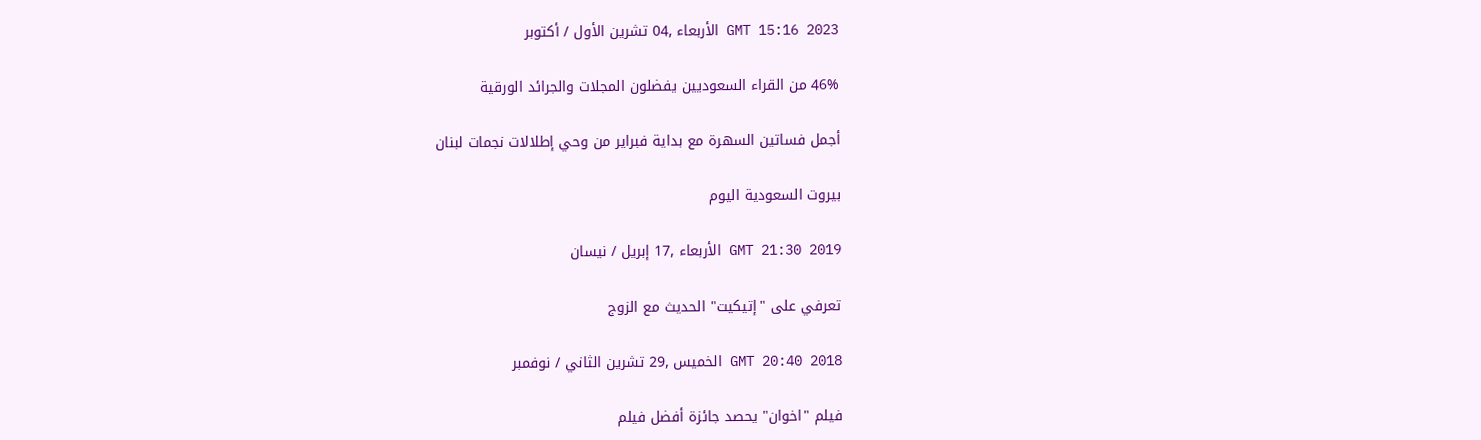GMT 15:16 2023 الأربعاء ,04 تشرين الأول / أكتوبر

46% من القراء السعوديين يفضلون المجلات والجرائد الورقية

أجمل فساتين السهرة مع بداية فبراير من وحي إطلالات نجمات لبنان

بيروت السعودية اليوم

GMT 21:30 2019 الأربعاء ,17 إبريل / نيسان

تعرفي على "إتيكيت" الحديث مع الزوج

GMT 20:40 2018 الخميس ,29 تشرين الثاني / نوفمبر

فيلم "اخوان" يحصد جائزة أفضل فيلم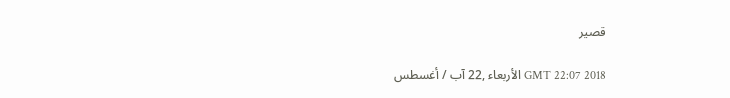قصير

GMT 22:07 2018 الأربعاء ,22 آب / أغسطس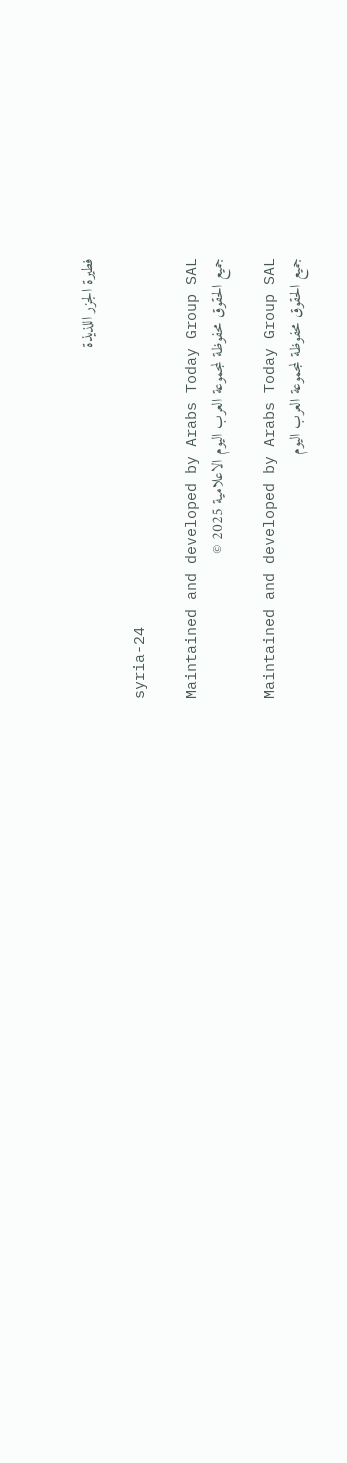فطيرة الجزر اللذيذة

syria-24

Maintained and developed by Arabs Today Group SAL
جميع الحقوق محفوظة لمجموعة العرب اليوم الاعلامية 2025 ©

Maintained and developed by Arabs Today Group SAL
جميع الحقوق محفوظة لمجموعة العرب اليوم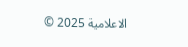الاعلامية 2025 ©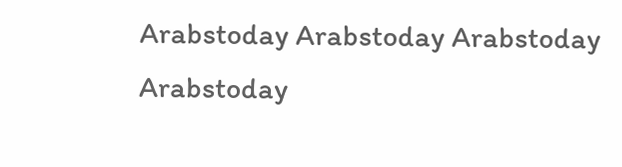Arabstoday Arabstoday Arabstoday Arabstoday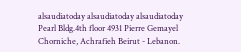alsaudiatoday alsaudiatoday alsaudiatoday
Pearl Bldg.4th floor 4931 Pierre Gemayel Chorniche, Achrafieh Beirut - Lebanon.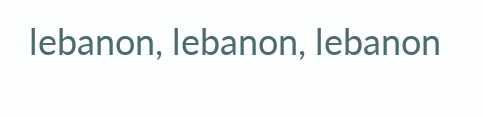lebanon, lebanon, lebanon